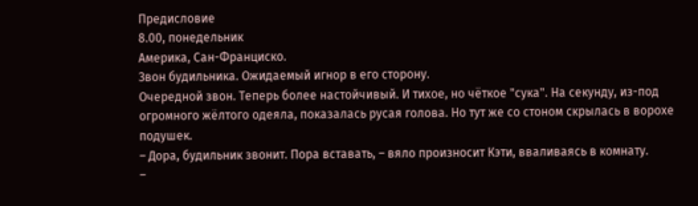Предисловие
8.00, понедельник
Америка, Сан-Франциско.
Звон будильника. Ожидаемый игнор в его сторону.
Очередной звон. Теперь более настойчивый. И тихое, но чёткое "сука". На секунду, из-под огромного жёлтого одеяла, показалась русая голова. Но тут же со стоном скрылась в ворохе подушек.
– Дора, будильник звонит. Пора вставать, – вяло произносит Кэти, вваливаясь в комнату.
–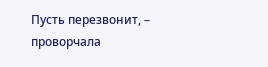Пусть перезвонит, – проворчала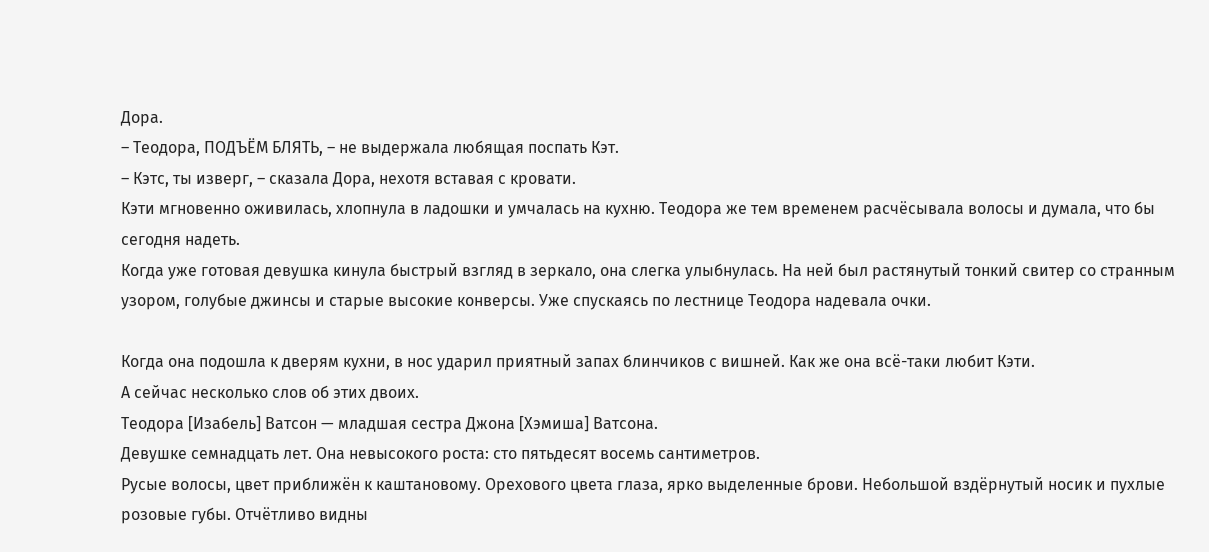Дора.
– Теодора, ПОДЪЁМ БЛЯТЬ, – не выдержала любящая поспать Кэт.
– Кэтс, ты изверг, – сказала Дора, нехотя вставая с кровати.
Кэти мгновенно оживилась, хлопнула в ладошки и умчалась на кухню. Теодора же тем временем расчёсывала волосы и думала, что бы сегодня надеть.
Когда уже готовая девушка кинула быстрый взгляд в зеркало, она слегка улыбнулась. На ней был растянутый тонкий свитер со странным узором, голубые джинсы и старые высокие конверсы. Уже спускаясь по лестнице Теодора надевала очки.

Когда она подошла к дверям кухни, в нос ударил приятный запах блинчиков с вишней. Как же она всё-таки любит Кэти.
А сейчас несколько слов об этих двоих.
Теодора [Изабель] Ватсон — младшая сестра Джона [Хэмиша] Ватсона.
Девушке семнадцать лет. Она невысокого роста: сто пятьдесят восемь сантиметров.
Русые волосы, цвет приближён к каштановому. Орехового цвета глаза, ярко выделенные брови. Небольшой вздёрнутый носик и пухлые розовые губы. Отчётливо видны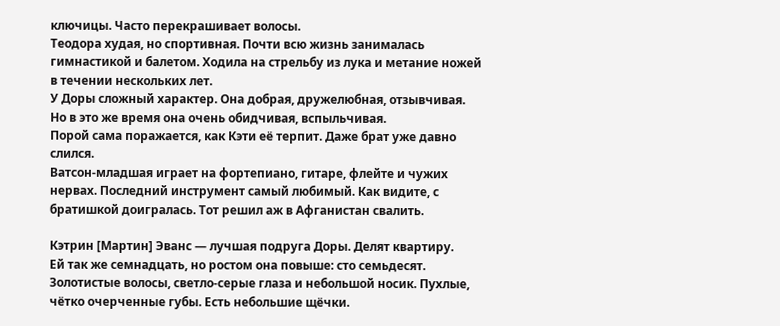ключицы. Часто перекрашивает волосы.
Теодора худая, но спортивная. Почти всю жизнь занималась гимнастикой и балетом. Ходила на стрельбу из лука и метание ножей в течении нескольких лет.
У Доры сложный характер. Она добрая, дружелюбная, отзывчивая. Но в это же время она очень обидчивая, вспыльчивая.
Порой сама поражается, как Кэти её терпит. Даже брат уже давно слился.
Ватсон-младшая играет на фортепиано, гитаре, флейте и чужих нервах. Последний инструмент самый любимый. Как видите, с братишкой доигралась. Тот решил аж в Афганистан свалить.

Кэтрин [Мартин] Эванс — лучшая подруга Доры. Делят квартиру.
Ей так же семнадцать, но ростом она повыше: сто семьдесят.
Золотистые волосы, светло-серые глаза и небольшой носик. Пухлые, чётко очерченные губы. Есть небольшие щёчки.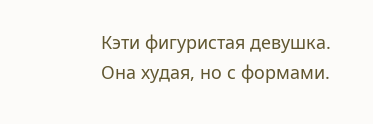Кэти фигуристая девушка. Она худая, но с формами.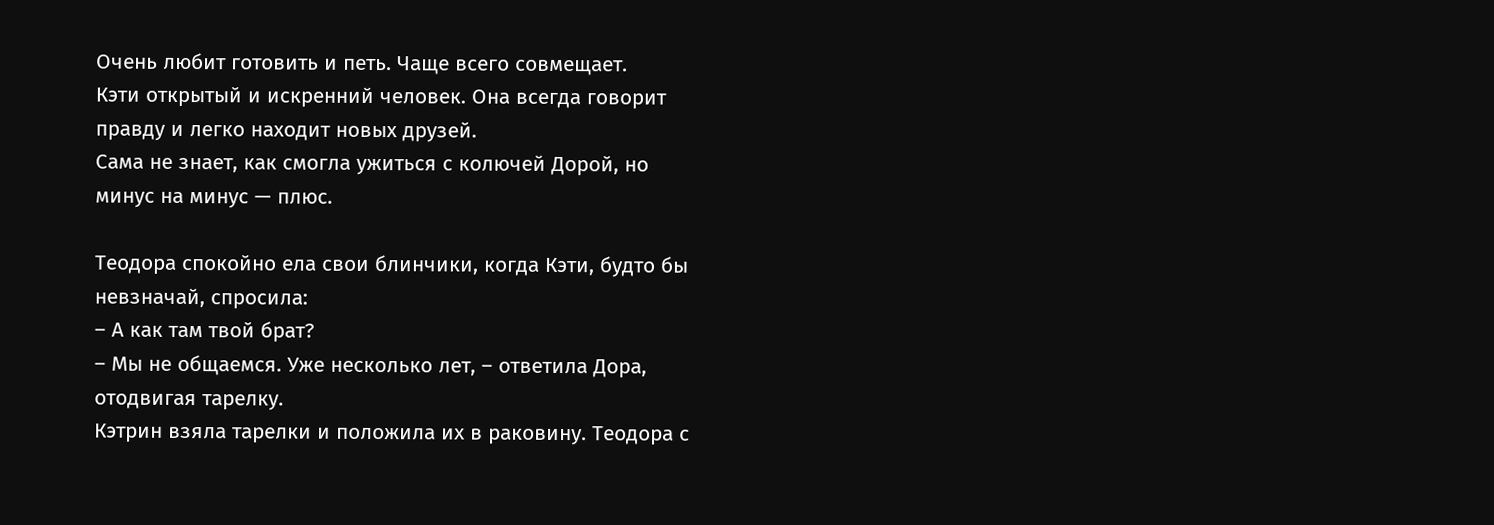Очень любит готовить и петь. Чаще всего совмещает.
Кэти открытый и искренний человек. Она всегда говорит правду и легко находит новых друзей.
Сама не знает, как смогла ужиться с колючей Дорой, но минус на минус — плюс.

Теодора спокойно ела свои блинчики, когда Кэти, будто бы невзначай, спросила:
– А как там твой брат?
– Мы не общаемся. Уже несколько лет, – ответила Дора, отодвигая тарелку.
Кэтрин взяла тарелки и положила их в раковину. Теодора с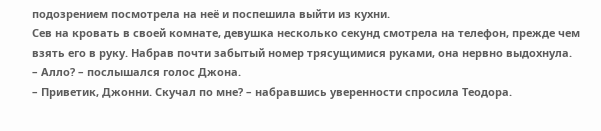подозрением посмотрела на неё и поспешила выйти из кухни.
Сев на кровать в своей комнате, девушка несколько секунд смотрела на телефон, прежде чем взять его в руку. Набрав почти забытый номер трясущимися руками, она нервно выдохнула.
– Алло? – послышался голос Джона.
– Приветик, Джонни. Скучал по мне? – набравшись уверенности спросила Теодора.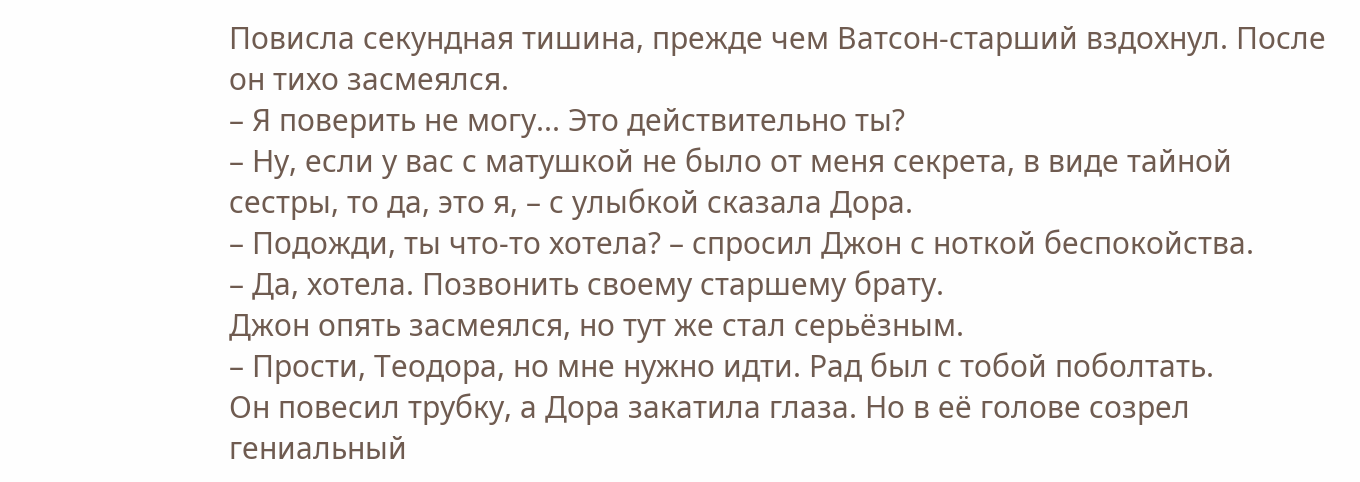Повисла секундная тишина, прежде чем Ватсон-старший вздохнул. После он тихо засмеялся.
– Я поверить не могу... Это действительно ты?
– Ну, если у вас с матушкой не было от меня секрета, в виде тайной сестры, то да, это я, – с улыбкой сказала Дора.
– Подожди, ты что-то хотела? – спросил Джон с ноткой беспокойства.
– Да, хотела. Позвонить своему старшему брату.
Джон опять засмеялся, но тут же стал серьёзным.
– Прости, Теодора, но мне нужно идти. Рад был с тобой поболтать.
Он повесил трубку, а Дора закатила глаза. Но в её голове созрел гениальный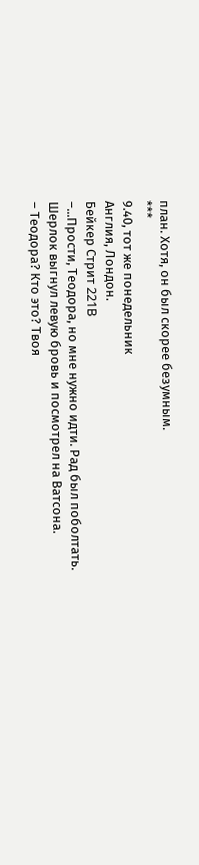план. Хотя, он был скорее безумным.
***
9.40, тот же понедельник
Англия, Лондон.
Бейкер Стрит 221B
–...Прости, Теодора, но мне нужно идти. Рад был поболтать.
Шерлок выгнул левую бровь и посмотрел на Ватсона.
– Теодора? Кто это? Твоя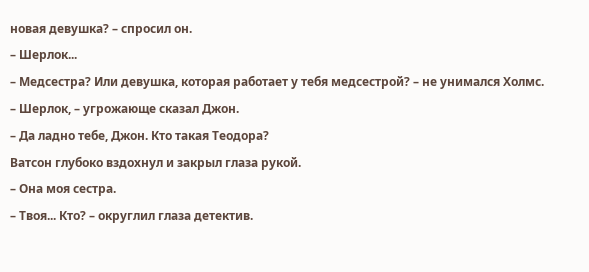новая девушка? – спросил он.
– Шерлок...
– Медсестра? Или девушка, которая работает у тебя медсестрой? – не унимался Холмс.
– Шерлок, – угрожающе сказал Джон.
– Да ладно тебе, Джон. Кто такая Теодора?
Ватсон глубоко вздохнул и закрыл глаза рукой.
– Она моя сестра.
– Твоя... Кто? – округлил глаза детектив.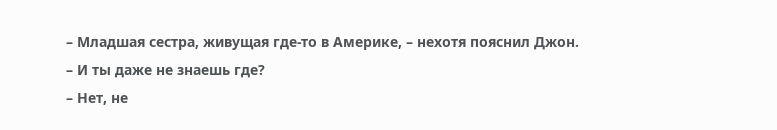– Младшая сестра, живущая где-то в Америке, – нехотя пояснил Джон.
– И ты даже не знаешь где?
– Нет, не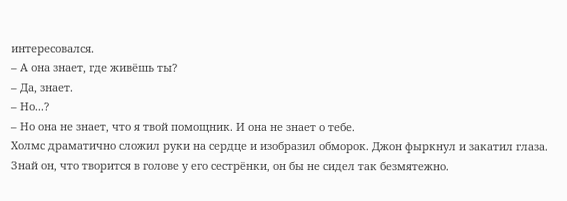интересовался.
– А она знает, где живёшь ты?
– Да, знает.
– Но...?
– Но она не знает, что я твой помощник. И она не знает о тебе.
Холмс драматично сложил руки на сердце и изобразил обморок. Джон фыркнул и закатил глаза.
Знай он, что творится в голове у его сестрёнки, он бы не сидел так безмятежно.